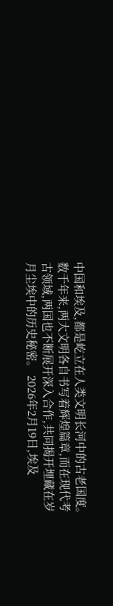中国和埃及,都是屹立在人类文明长河中的古老国度。数千年来,两大文明各自书写着辉煌篇章,而在现代考古领域,两国也不断展开深入合作,共同揭开埋藏在岁月尘埃中的历史秘密。 2026年2月19日,埃及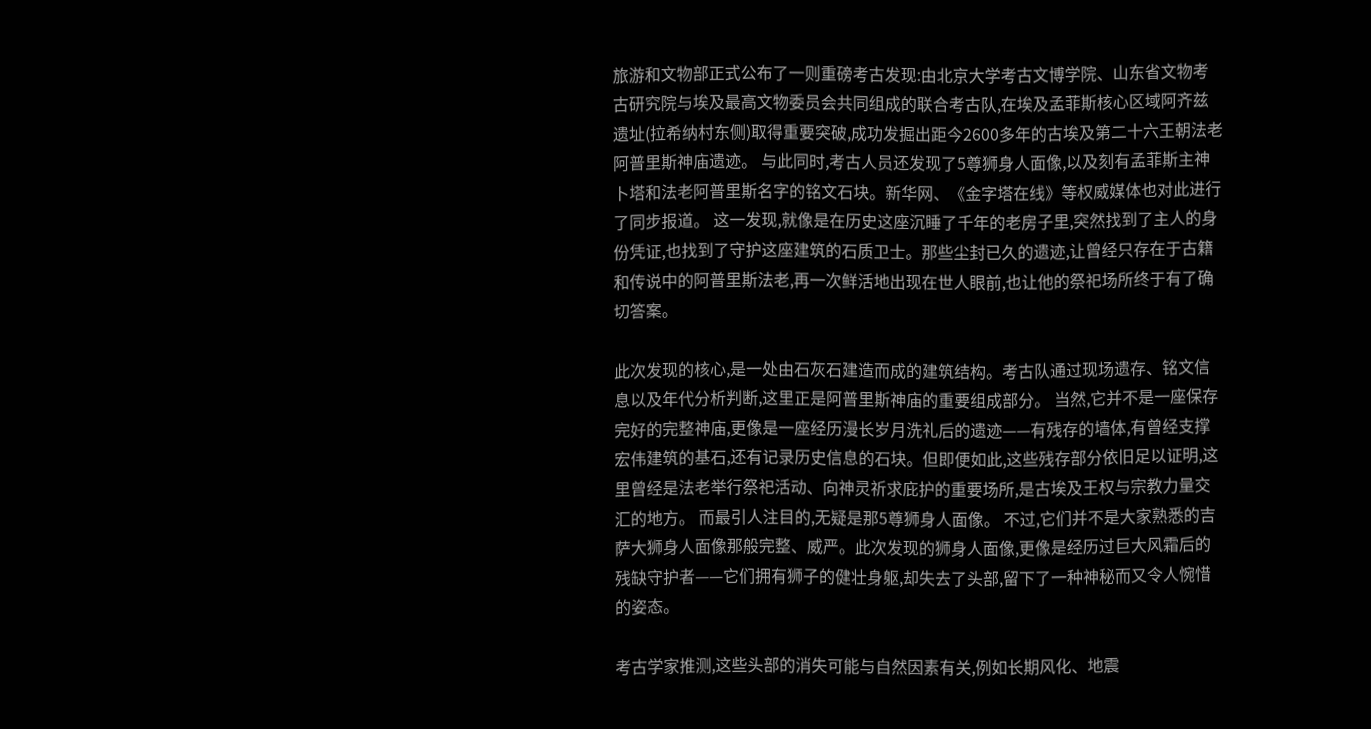旅游和文物部正式公布了一则重磅考古发现:由北京大学考古文博学院、山东省文物考古研究院与埃及最高文物委员会共同组成的联合考古队,在埃及孟菲斯核心区域阿齐兹遗址(拉希纳村东侧)取得重要突破,成功发掘出距今2600多年的古埃及第二十六王朝法老阿普里斯神庙遗迹。 与此同时,考古人员还发现了5尊狮身人面像,以及刻有孟菲斯主神卜塔和法老阿普里斯名字的铭文石块。新华网、《金字塔在线》等权威媒体也对此进行了同步报道。 这一发现,就像是在历史这座沉睡了千年的老房子里,突然找到了主人的身份凭证,也找到了守护这座建筑的石质卫士。那些尘封已久的遗迹,让曾经只存在于古籍和传说中的阿普里斯法老,再一次鲜活地出现在世人眼前,也让他的祭祀场所终于有了确切答案。

此次发现的核心,是一处由石灰石建造而成的建筑结构。考古队通过现场遗存、铭文信息以及年代分析判断,这里正是阿普里斯神庙的重要组成部分。 当然,它并不是一座保存完好的完整神庙,更像是一座经历漫长岁月洗礼后的遗迹——有残存的墙体,有曾经支撑宏伟建筑的基石,还有记录历史信息的石块。但即便如此,这些残存部分依旧足以证明,这里曾经是法老举行祭祀活动、向神灵祈求庇护的重要场所,是古埃及王权与宗教力量交汇的地方。 而最引人注目的,无疑是那5尊狮身人面像。 不过,它们并不是大家熟悉的吉萨大狮身人面像那般完整、威严。此次发现的狮身人面像,更像是经历过巨大风霜后的残缺守护者——它们拥有狮子的健壮身躯,却失去了头部,留下了一种神秘而又令人惋惜的姿态。

考古学家推测,这些头部的消失可能与自然因素有关,例如长期风化、地震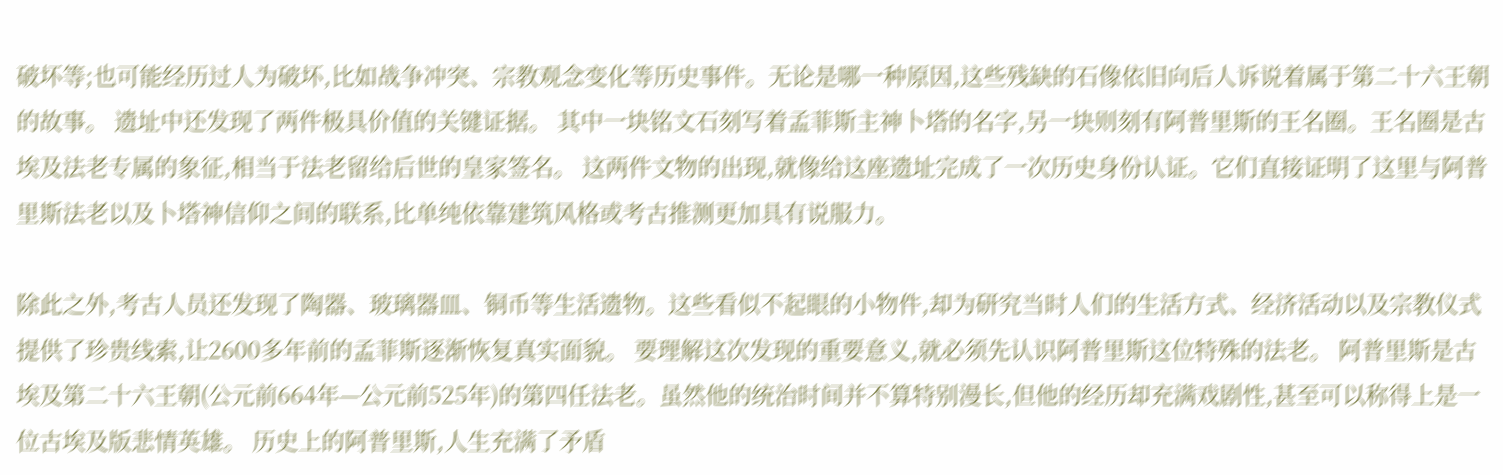破坏等;也可能经历过人为破坏,比如战争冲突、宗教观念变化等历史事件。无论是哪一种原因,这些残缺的石像依旧向后人诉说着属于第二十六王朝的故事。 遗址中还发现了两件极具价值的关键证据。 其中一块铭文石刻写着孟菲斯主神卜塔的名字,另一块则刻有阿普里斯的王名圈。王名圈是古埃及法老专属的象征,相当于法老留给后世的皇家签名。 这两件文物的出现,就像给这座遗址完成了一次历史身份认证。它们直接证明了这里与阿普里斯法老以及卜塔神信仰之间的联系,比单纯依靠建筑风格或考古推测更加具有说服力。

除此之外,考古人员还发现了陶器、玻璃器皿、铜币等生活遗物。这些看似不起眼的小物件,却为研究当时人们的生活方式、经济活动以及宗教仪式提供了珍贵线索,让2600多年前的孟菲斯逐渐恢复真实面貌。 要理解这次发现的重要意义,就必须先认识阿普里斯这位特殊的法老。 阿普里斯是古埃及第二十六王朝(公元前664年—公元前525年)的第四任法老。虽然他的统治时间并不算特别漫长,但他的经历却充满戏剧性,甚至可以称得上是一位古埃及版悲情英雄。 历史上的阿普里斯,人生充满了矛盾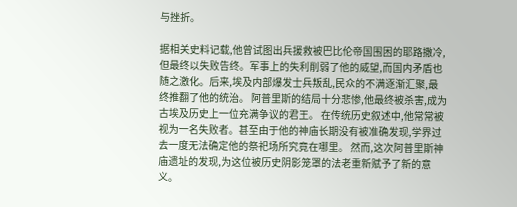与挫折。

据相关史料记载,他曾试图出兵援救被巴比伦帝国围困的耶路撒冷,但最终以失败告终。军事上的失利削弱了他的威望,而国内矛盾也随之激化。后来,埃及内部爆发士兵叛乱,民众的不满逐渐汇聚,最终推翻了他的统治。 阿普里斯的结局十分悲惨,他最终被杀害,成为古埃及历史上一位充满争议的君王。 在传统历史叙述中,他常常被视为一名失败者。甚至由于他的神庙长期没有被准确发现,学界过去一度无法确定他的祭祀场所究竟在哪里。 然而,这次阿普里斯神庙遗址的发现,为这位被历史阴影笼罩的法老重新赋予了新的意义。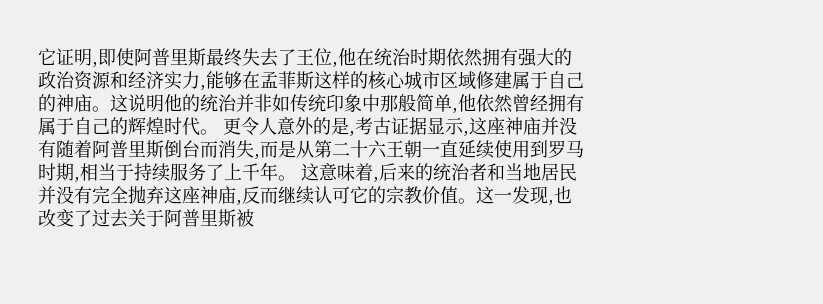它证明,即使阿普里斯最终失去了王位,他在统治时期依然拥有强大的政治资源和经济实力,能够在孟菲斯这样的核心城市区域修建属于自己的神庙。这说明他的统治并非如传统印象中那般简单,他依然曾经拥有属于自己的辉煌时代。 更令人意外的是,考古证据显示,这座神庙并没有随着阿普里斯倒台而消失,而是从第二十六王朝一直延续使用到罗马时期,相当于持续服务了上千年。 这意味着,后来的统治者和当地居民并没有完全抛弃这座神庙,反而继续认可它的宗教价值。这一发现,也改变了过去关于阿普里斯被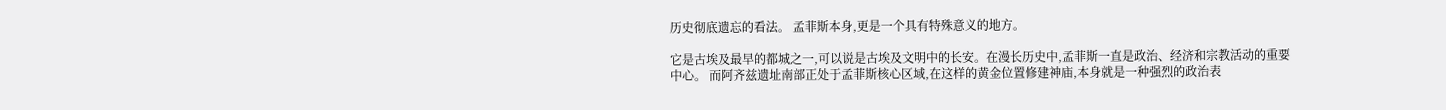历史彻底遗忘的看法。 孟菲斯本身,更是一个具有特殊意义的地方。

它是古埃及最早的都城之一,可以说是古埃及文明中的长安。在漫长历史中,孟菲斯一直是政治、经济和宗教活动的重要中心。 而阿齐兹遗址南部正处于孟菲斯核心区域,在这样的黄金位置修建神庙,本身就是一种强烈的政治表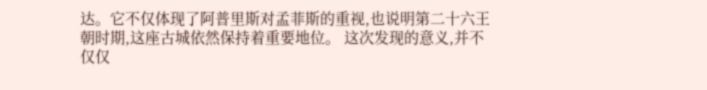达。它不仅体现了阿普里斯对孟菲斯的重视,也说明第二十六王朝时期,这座古城依然保持着重要地位。 这次发现的意义,并不仅仅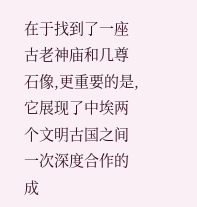在于找到了一座古老神庙和几尊石像,更重要的是,它展现了中埃两个文明古国之间一次深度合作的成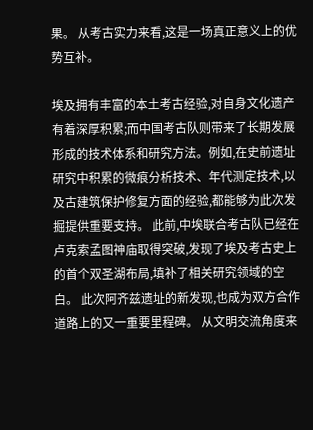果。 从考古实力来看,这是一场真正意义上的优势互补。

埃及拥有丰富的本土考古经验,对自身文化遗产有着深厚积累;而中国考古队则带来了长期发展形成的技术体系和研究方法。例如,在史前遗址研究中积累的微痕分析技术、年代测定技术,以及古建筑保护修复方面的经验,都能够为此次发掘提供重要支持。 此前,中埃联合考古队已经在卢克索孟图神庙取得突破,发现了埃及考古史上的首个双圣湖布局,填补了相关研究领域的空白。 此次阿齐兹遗址的新发现,也成为双方合作道路上的又一重要里程碑。 从文明交流角度来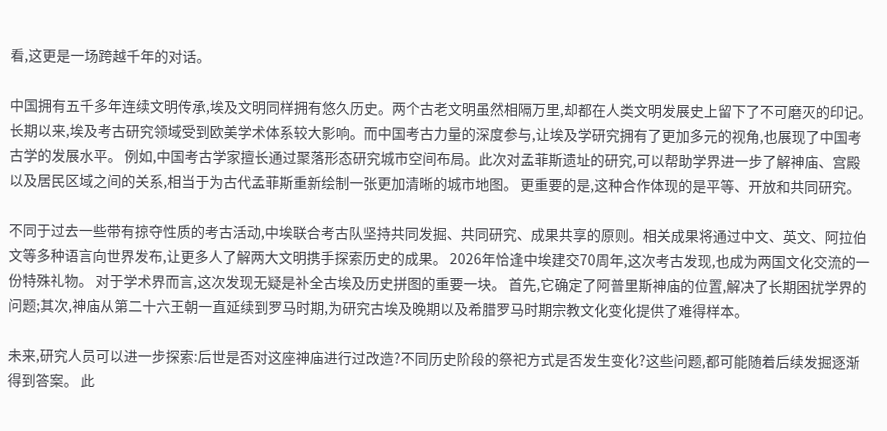看,这更是一场跨越千年的对话。

中国拥有五千多年连续文明传承,埃及文明同样拥有悠久历史。两个古老文明虽然相隔万里,却都在人类文明发展史上留下了不可磨灭的印记。 长期以来,埃及考古研究领域受到欧美学术体系较大影响。而中国考古力量的深度参与,让埃及学研究拥有了更加多元的视角,也展现了中国考古学的发展水平。 例如,中国考古学家擅长通过聚落形态研究城市空间布局。此次对孟菲斯遗址的研究,可以帮助学界进一步了解神庙、宫殿以及居民区域之间的关系,相当于为古代孟菲斯重新绘制一张更加清晰的城市地图。 更重要的是,这种合作体现的是平等、开放和共同研究。

不同于过去一些带有掠夺性质的考古活动,中埃联合考古队坚持共同发掘、共同研究、成果共享的原则。相关成果将通过中文、英文、阿拉伯文等多种语言向世界发布,让更多人了解两大文明携手探索历史的成果。 2026年恰逢中埃建交70周年,这次考古发现,也成为两国文化交流的一份特殊礼物。 对于学术界而言,这次发现无疑是补全古埃及历史拼图的重要一块。 首先,它确定了阿普里斯神庙的位置,解决了长期困扰学界的问题;其次,神庙从第二十六王朝一直延续到罗马时期,为研究古埃及晚期以及希腊罗马时期宗教文化变化提供了难得样本。

未来,研究人员可以进一步探索:后世是否对这座神庙进行过改造?不同历史阶段的祭祀方式是否发生变化?这些问题,都可能随着后续发掘逐渐得到答案。 此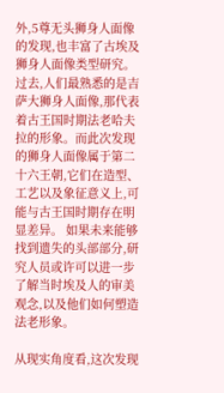外,5尊无头狮身人面像的发现,也丰富了古埃及狮身人面像类型研究。 过去,人们最熟悉的是吉萨大狮身人面像,那代表着古王国时期法老哈夫拉的形象。而此次发现的狮身人面像属于第二十六王朝,它们在造型、工艺以及象征意义上,可能与古王国时期存在明显差异。 如果未来能够找到遗失的头部部分,研究人员或许可以进一步了解当时埃及人的审美观念,以及他们如何塑造法老形象。

从现实角度看,这次发现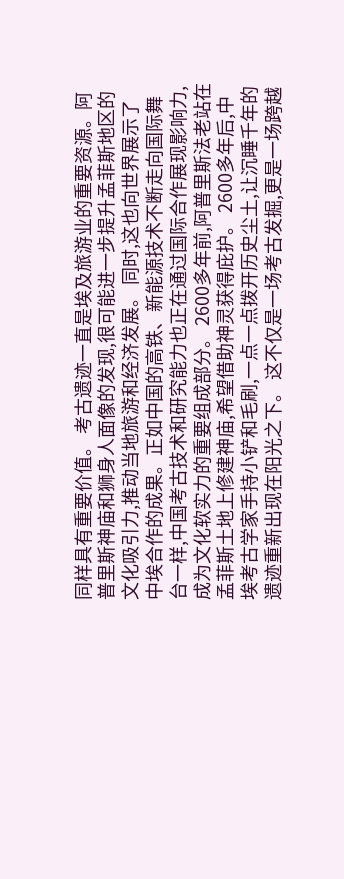同样具有重要价值。 考古遗迹一直是埃及旅游业的重要资源。阿普里斯神庙和狮身人面像的发现,很可能进一步提升孟菲斯地区的文化吸引力,推动当地旅游和经济发展。 同时,这也向世界展示了中埃合作的成果。正如中国的高铁、新能源技术不断走向国际舞台一样,中国考古技术和研究能力也正在通过国际合作展现影响力,成为文化软实力的重要组成部分。 2600多年前,阿普里斯法老站在孟菲斯土地上修建神庙,希望借助神灵获得庇护。 2600多年后,中埃考古学家手持小铲和毛刷,一点一点拨开历史尘土,让沉睡千年的遗迹重新出现在阳光之下。 这不仅是一场考古发掘,更是一场跨越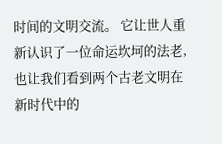时间的文明交流。 它让世人重新认识了一位命运坎坷的法老,也让我们看到两个古老文明在新时代中的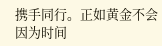携手同行。正如黄金不会因为时间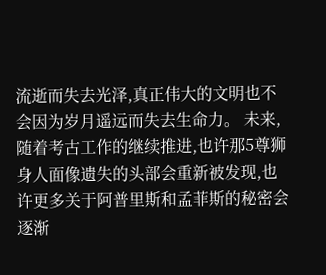流逝而失去光泽,真正伟大的文明也不会因为岁月遥远而失去生命力。 未来,随着考古工作的继续推进,也许那5尊狮身人面像遗失的头部会重新被发现,也许更多关于阿普里斯和孟菲斯的秘密会逐渐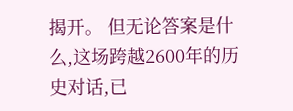揭开。 但无论答案是什么,这场跨越2600年的历史对话,已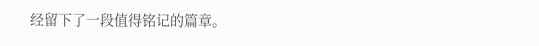经留下了一段值得铭记的篇章。